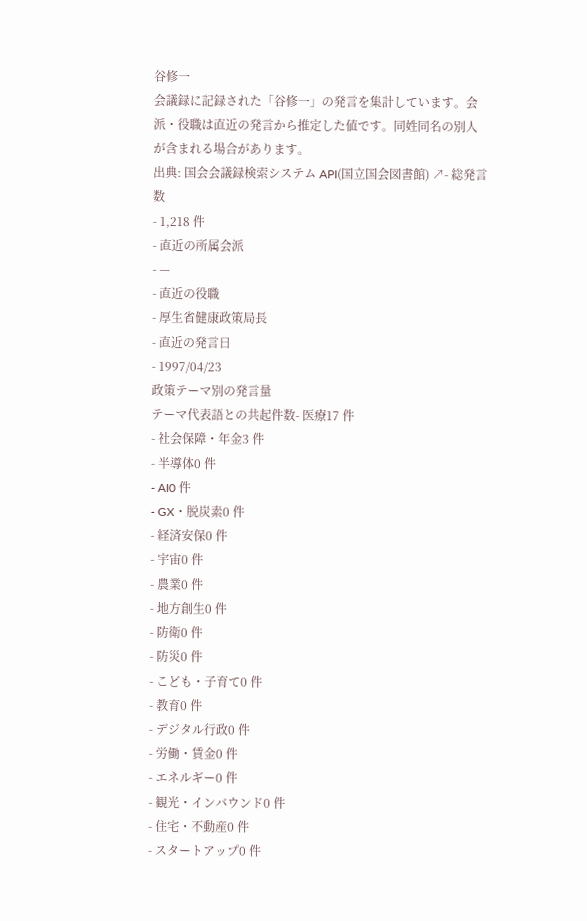谷修一
会議録に記録された「谷修一」の発言を集計しています。会派・役職は直近の発言から推定した値です。同姓同名の別人が含まれる場合があります。
出典: 国会会議録検索システム API(国立国会図書館) ↗- 総発言数
- 1,218 件
- 直近の所属会派
- —
- 直近の役職
- 厚生省健康政策局長
- 直近の発言日
- 1997/04/23
政策テーマ別の発言量
テーマ代表語との共起件数- 医療17 件
- 社会保障・年金3 件
- 半導体0 件
- AI0 件
- GX・脱炭素0 件
- 経済安保0 件
- 宇宙0 件
- 農業0 件
- 地方創生0 件
- 防衛0 件
- 防災0 件
- こども・子育て0 件
- 教育0 件
- デジタル行政0 件
- 労働・賃金0 件
- エネルギー0 件
- 観光・インバウンド0 件
- 住宅・不動産0 件
- スタートアップ0 件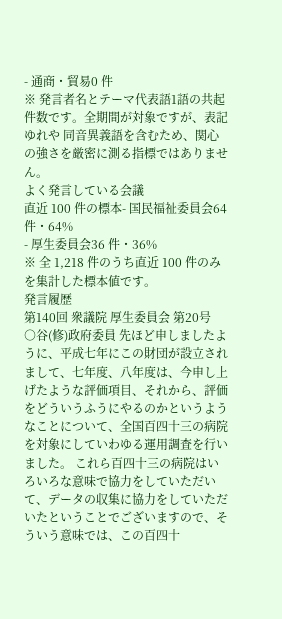- 通商・貿易0 件
※ 発言者名とテーマ代表語1語の共起件数です。全期間が対象ですが、表記ゆれや 同音異義語を含むため、関心の強さを厳密に測る指標ではありません。
よく発言している会議
直近 100 件の標本- 国民福祉委員会64 件・64%
- 厚生委員会36 件・36%
※ 全 1,218 件のうち直近 100 件のみを集計した標本値です。
発言履歴
第140回 衆議院 厚生委員会 第20号
○谷(修)政府委員 先ほど申しましたように、平成七年にこの財団が設立されまして、七年度、八年度は、今申し上げたような評価項目、それから、評価をどういうふうにやるのかというようなことについて、全国百四十三の病院を対象にしていわゆる運用調査を行いました。 これら百四十三の病院はいろいろな意味で協力をしていただいて、データの収集に協力をしていただいたということでございますので、そういう意味では、この百四十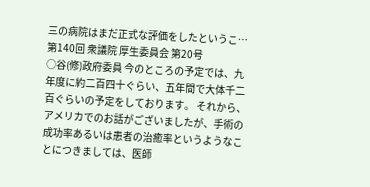三の病院はまだ正式な評価をしたというこ…
第140回 衆議院 厚生委員会 第20号
○谷(修)政府委員 今のところの予定では、九年度に約二百四十ぐらい、五年間で大体千二百ぐらいの予定をしております。 それから、アメリカでのお話がございましたが、手術の成功率あるいは患者の治癒率というようなことにつきましては、医師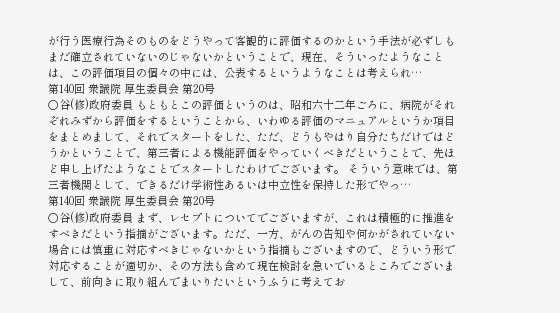が行う医療行為そのものをどうやって客観的に評価するのかという手法が必ずしもまだ確立されていないのじゃないかということで、現在、そういったようなことは、この評価項目の個々の中には、公表するというようなことは考えられ…
第140回 衆議院 厚生委員会 第20号
○谷(修)政府委員 もともとこの評価というのは、昭和六十二年ごろに、病院がそれぞれみずから評価をするということから、いわゆる評価のマニュアルというか項目をまとめまして、それでスタートをした、ただ、どうもやはり自分たちだけではどうかということで、第三者による機能評価をやっていくべきだということで、先ほど申し上げたようなことでスタートしたわけでございます。 そういう意味では、第三者機関として、できるだけ学術性あるいは中立性を保持した形でやっ…
第140回 衆議院 厚生委員会 第20号
○谷(修)政府委員 まず、レセプトについてでございますが、これは積極的に推進をすべきだという指摘がございます。ただ、一方、がんの告知や何かがされていない場合には慎重に対応すべきじゃないかという指摘もございますので、どういう形で対応することが適切か、その方法も含めて現在検討を急いでいるところでございまして、前向きに取り組んでまいりたいというふうに考えてお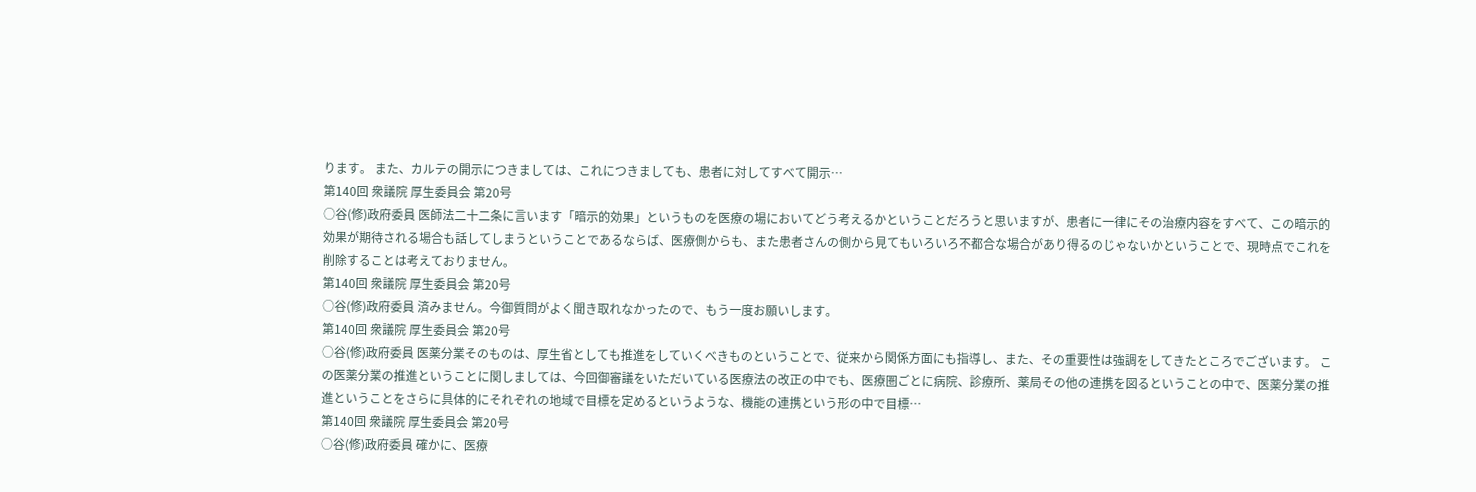ります。 また、カルテの開示につきましては、これにつきましても、患者に対してすべて開示…
第140回 衆議院 厚生委員会 第20号
○谷(修)政府委員 医師法二十二条に言います「暗示的効果」というものを医療の場においてどう考えるかということだろうと思いますが、患者に一律にその治療内容をすべて、この暗示的効果が期待される場合も話してしまうということであるならば、医療側からも、また患者さんの側から見てもいろいろ不都合な場合があり得るのじゃないかということで、現時点でこれを削除することは考えておりません。
第140回 衆議院 厚生委員会 第20号
○谷(修)政府委員 済みません。今御質問がよく聞き取れなかったので、もう一度お願いします。
第140回 衆議院 厚生委員会 第20号
○谷(修)政府委員 医薬分業そのものは、厚生省としても推進をしていくべきものということで、従来から関係方面にも指導し、また、その重要性は強調をしてきたところでございます。 この医薬分業の推進ということに関しましては、今回御審議をいただいている医療法の改正の中でも、医療圏ごとに病院、診療所、薬局その他の連携を図るということの中で、医薬分業の推進ということをさらに具体的にそれぞれの地域で目標を定めるというような、機能の連携という形の中で目標…
第140回 衆議院 厚生委員会 第20号
○谷(修)政府委員 確かに、医療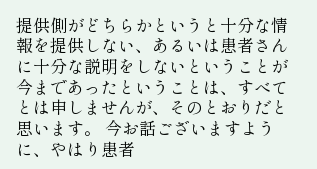提供側がどちらかというと十分な情報を提供しない、あるいは患者さんに十分な説明をしないということが今まであったということは、すべてとは申しませんが、そのとおりだと思います。 今お話ございますように、やはり患者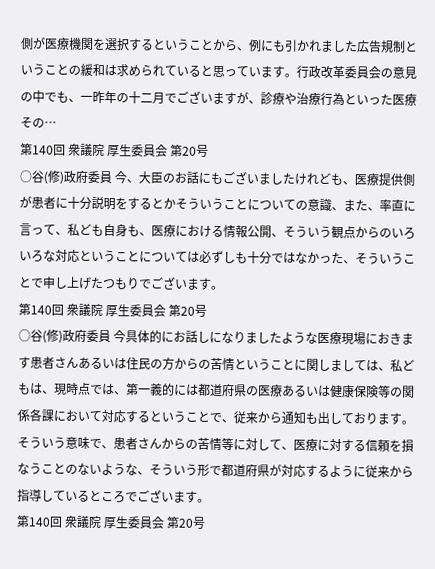側が医療機関を選択するということから、例にも引かれました広告規制ということの緩和は求められていると思っています。行政改革委員会の意見の中でも、一昨年の十二月でございますが、診療や治療行為といった医療その…
第140回 衆議院 厚生委員会 第20号
○谷(修)政府委員 今、大臣のお話にもございましたけれども、医療提供側が患者に十分説明をするとかそういうことについての意識、また、率直に言って、私ども自身も、医療における情報公開、そういう観点からのいろいろな対応ということについては必ずしも十分ではなかった、そういうことで申し上げたつもりでございます。
第140回 衆議院 厚生委員会 第20号
○谷(修)政府委員 今具体的にお話しになりましたような医療現場におきます患者さんあるいは住民の方からの苦情ということに関しましては、私どもは、現時点では、第一義的には都道府県の医療あるいは健康保険等の関係各課において対応するということで、従来から通知も出しております。そういう意味で、患者さんからの苦情等に対して、医療に対する信頼を損なうことのないような、そういう形で都道府県が対応するように従来から指導しているところでございます。
第140回 衆議院 厚生委員会 第20号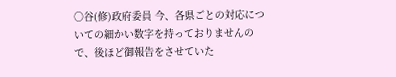○谷(修)政府委員 今、各県ごとの対応についての細かい数字を持っておりませんので、後ほど御報告をさせていた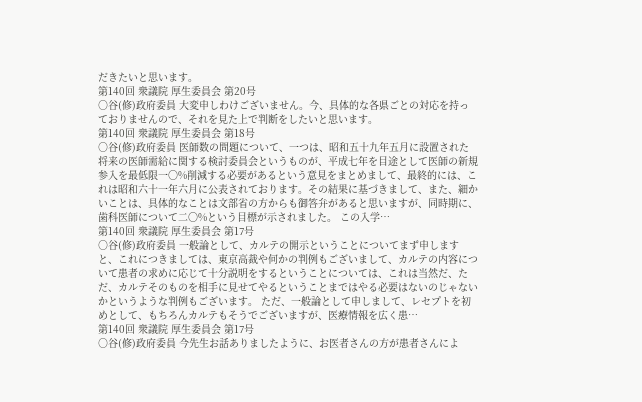だきたいと思います。
第140回 衆議院 厚生委員会 第20号
○谷(修)政府委員 大変申しわけございません。今、具体的な各県ごとの対応を持っておりませんので、それを見た上で判断をしたいと思います。
第140回 衆議院 厚生委員会 第18号
○谷(修)政府委員 医師数の問題について、一つは、昭和五十九年五月に設置された将来の医師需給に関する検討委員会というものが、平成七年を目途として医師の新規参入を最低限一〇%削減する必要があるという意見をまとめまして、最終的には、これは昭和六十一年六月に公表されております。その結果に基づきまして、また、細かいことは、具体的なことは文部省の方からも御答弁があると思いますが、同時期に、歯科医師について二〇%という目標が示されました。 この入学…
第140回 衆議院 厚生委員会 第17号
○谷(修)政府委員 一般論として、カルテの開示ということについてまず申しますと、これにつきましては、東京高裁や何かの判例もございまして、カルテの内容について患者の求めに応じて十分説明をするということについては、これは当然だ、ただ、カルテそのものを相手に見せてやるということまではやる必要はないのじゃないかというような判例もございます。 ただ、一般論として申しまして、レセプトを初めとして、もちろんカルテもそうでございますが、医療情報を広く患…
第140回 衆議院 厚生委員会 第17号
○谷(修)政府委員 今先生お話ありましたように、お医者さんの方が患者さんによ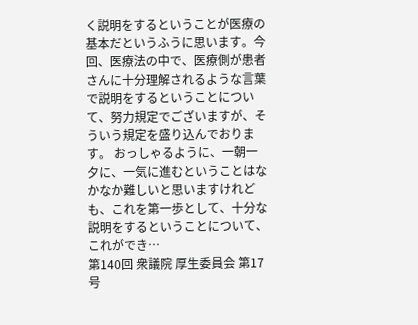く説明をするということが医療の基本だというふうに思います。今回、医療法の中で、医療側が患者さんに十分理解されるような言葉で説明をするということについて、努力規定でございますが、そういう規定を盛り込んでおります。 おっしゃるように、一朝一夕に、一気に進むということはなかなか難しいと思いますけれども、これを第一歩として、十分な説明をするということについて、これができ…
第140回 衆議院 厚生委員会 第17号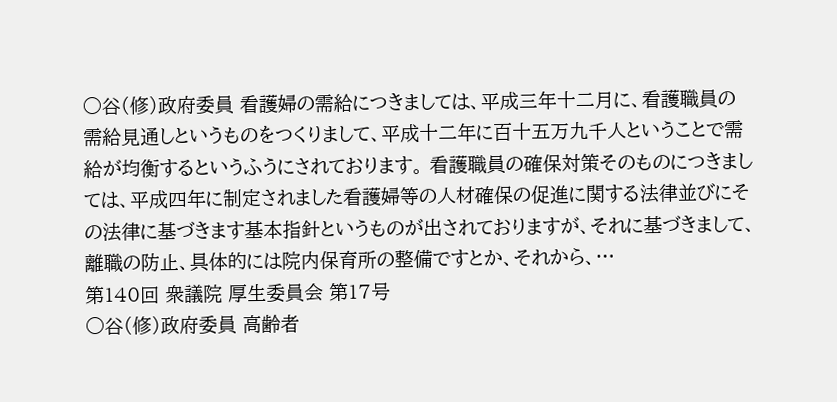○谷(修)政府委員 看護婦の需給につきましては、平成三年十二月に、看護職員の需給見通しというものをつくりまして、平成十二年に百十五万九千人ということで需給が均衡するというふうにされております。 看護職員の確保対策そのものにつきましては、平成四年に制定されました看護婦等の人材確保の促進に関する法律並びにその法律に基づきます基本指針というものが出されておりますが、それに基づきまして、離職の防止、具体的には院内保育所の整備ですとか、それから、…
第140回 衆議院 厚生委員会 第17号
○谷(修)政府委員 高齢者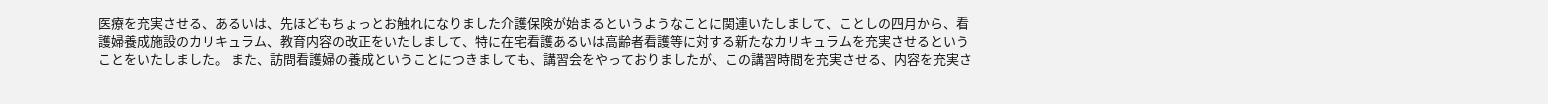医療を充実させる、あるいは、先ほどもちょっとお触れになりました介護保険が始まるというようなことに関連いたしまして、ことしの四月から、看護婦養成施設のカリキュラム、教育内容の改正をいたしまして、特に在宅看護あるいは高齢者看護等に対する新たなカリキュラムを充実させるということをいたしました。 また、訪問看護婦の養成ということにつきましても、講習会をやっておりましたが、この講習時間を充実させる、内容を充実さ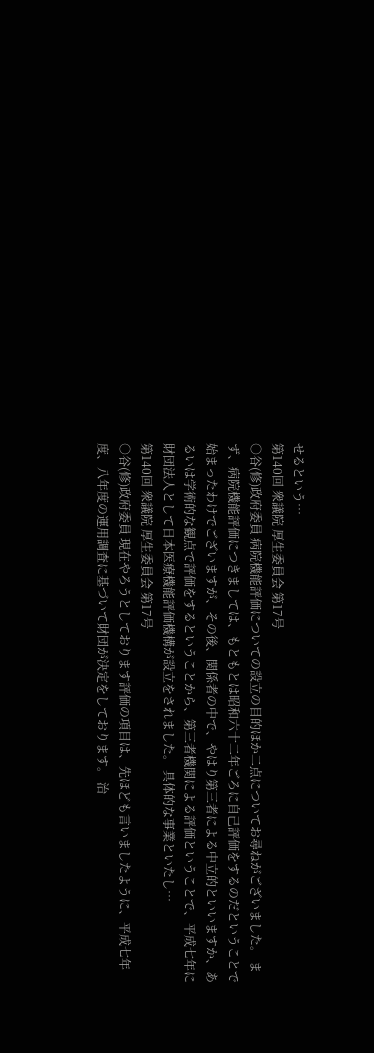せるという…
第140回 衆議院 厚生委員会 第17号
○谷(修)政府委員 病院機能評価についての設立の目的ほか二点についてお尋ねがございました。 まず、病院機能評価につきましては、もともとは昭和六十二年ごろに自己評価をするのだということで始まったわけでございますが、その後、関係者の中で、やはり第三者による中立的といいますか、あるいは学術的な観点で評価をするということから、第三者機関による評価ということで、平成七年に財団法人として日本医療機能評価機構が設立をされました。 具体的な事業といたし…
第140回 衆議院 厚生委員会 第17号
○谷(修)政府委員 現在やろうとしております評価の項目は、先ほども言いましたように、平成七年度、八年度の運用調査に基づいて財団が決定をしております。 治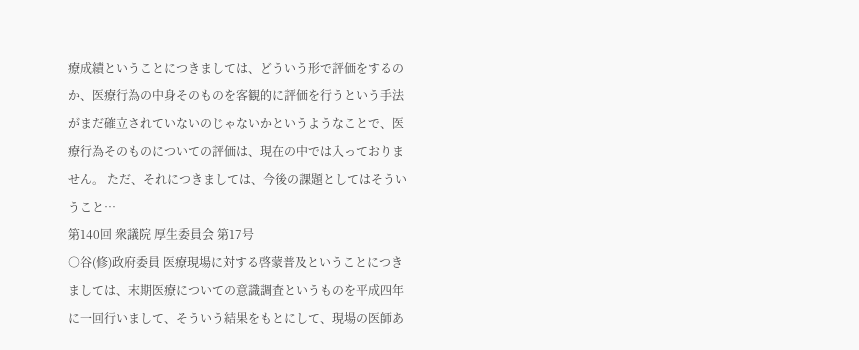療成績ということにつきましては、どういう形で評価をするのか、医療行為の中身そのものを客観的に評価を行うという手法がまだ確立されていないのじゃないかというようなことで、医療行為そのものについての評価は、現在の中では入っておりません。 ただ、それにつきましては、今後の課題としてはそういうこと…
第140回 衆議院 厚生委員会 第17号
○谷(修)政府委員 医療現場に対する啓蒙普及ということにつきましては、末期医療についての意識調査というものを平成四年に一回行いまして、そういう結果をもとにして、現場の医師あ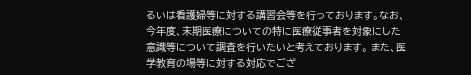るいは看護婦等に対する講習会等を行っております。なお、今年度、末期医療についての特に医療従事者を対象にした意識等について調査を行いたいと考えております。 また、医学教育の場等に対する対応でござ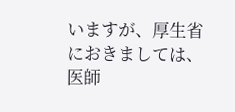いますが、厚生省におきましては、医師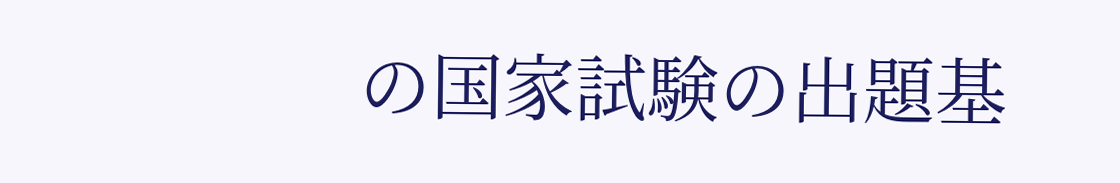の国家試験の出題基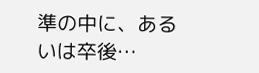準の中に、あるいは卒後…